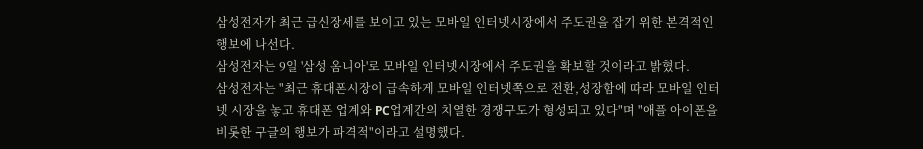삼성전자가 최근 급신장세를 보이고 있는 모바일 인터넷시장에서 주도권을 잡기 위한 본격적인 행보에 나선다.
삼성전자는 9일 '삼성 옴니아'로 모바일 인터넷시장에서 주도권을 확보할 것이라고 밝혔다.
삼성전자는 "최근 휴대폰시장이 급속하게 모바일 인터넷쪽으로 전환,성장함에 따라 모바일 인터넷 시장을 놓고 휴대폰 업계와 PC업계간의 치열한 경쟁구도가 형성되고 있다"며 "애플 아이폰을 비롯한 구글의 행보가 파격적"이라고 설명했다.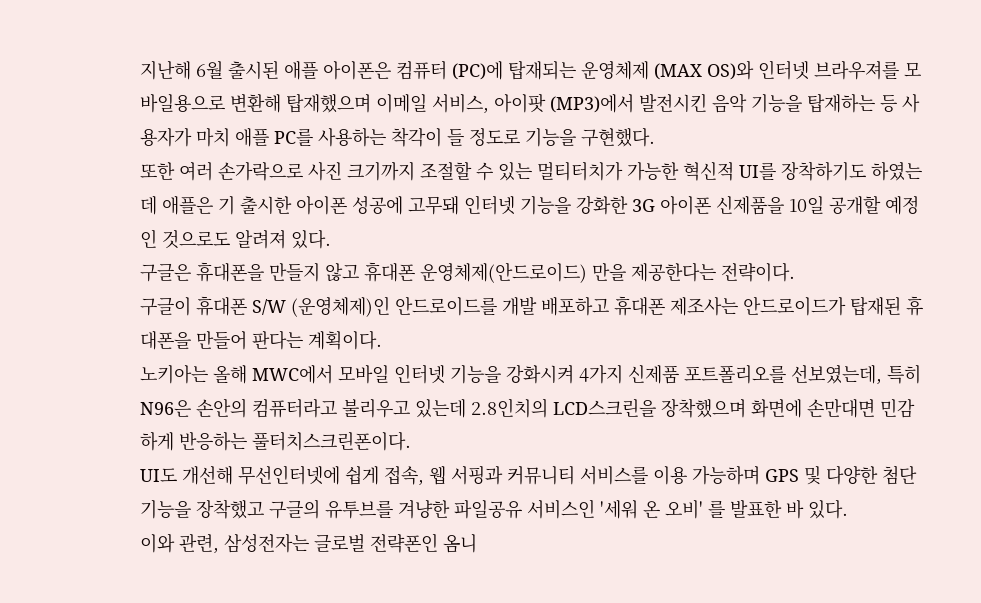지난해 6월 출시된 애플 아이폰은 컴퓨터 (PC)에 탑재되는 운영체제 (MAX OS)와 인터넷 브라우져를 모바일용으로 변환해 탑재했으며 이메일 서비스, 아이팟 (MP3)에서 발전시킨 음악 기능을 탑재하는 등 사용자가 마치 애플 PC를 사용하는 착각이 들 정도로 기능을 구현했다.
또한 여러 손가락으로 사진 크기까지 조절할 수 있는 멀티터치가 가능한 혁신적 UI를 장착하기도 하였는데 애플은 기 출시한 아이폰 성공에 고무돼 인터넷 기능을 강화한 3G 아이폰 신제품을 10일 공개할 예정인 것으로도 알려져 있다.
구글은 휴대폰을 만들지 않고 휴대폰 운영체제(안드로이드) 만을 제공한다는 전략이다.
구글이 휴대폰 S/W (운영체제)인 안드로이드를 개발 배포하고 휴대폰 제조사는 안드로이드가 탑재된 휴대폰을 만들어 판다는 계획이다.
노키아는 올해 MWC에서 모바일 인터넷 기능을 강화시켜 4가지 신제품 포트폴리오를 선보였는데, 특히 N96은 손안의 컴퓨터라고 불리우고 있는데 2.8인치의 LCD스크린을 장착했으며 화면에 손만대면 민감하게 반응하는 풀터치스크린폰이다.
UI도 개선해 무선인터넷에 쉽게 접속, 웹 서핑과 커뮤니티 서비스를 이용 가능하며 GPS 및 다양한 첨단기능을 장착했고 구글의 유투브를 겨냥한 파일공유 서비스인 '세워 온 오비' 를 발표한 바 있다.
이와 관련, 삼성전자는 글로벌 전략폰인 옴니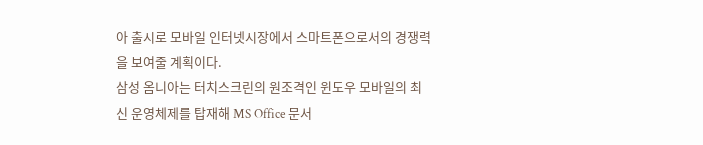아 출시로 모바일 인터넷시장에서 스마트폰으로서의 경쟁력을 보여줄 계획이다.
삼성 옴니아는 터치스크린의 원조격인 윈도우 모바일의 최신 운영체제를 탑재해 MS Office 문서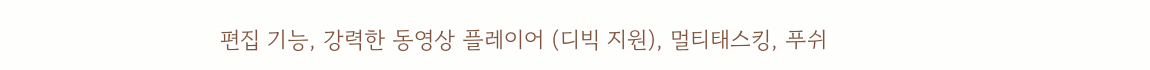편집 기능, 강력한 동영상 플레이어 (디빅 지원), 멀티태스킹, 푸쉬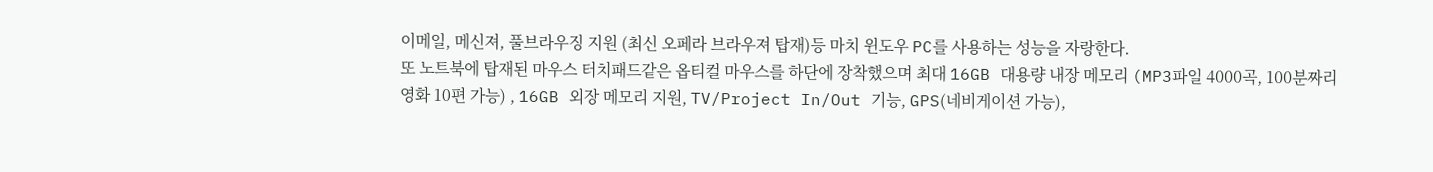이메일, 메신져, 풀브라우징 지원 (최신 오페라 브라우져 탑재)등 마치 윈도우 PC를 사용하는 성능을 자랑한다.
또 노트북에 탑재된 마우스 터치패드같은 옵티컬 마우스를 하단에 장착했으며 최대 16GB 대용량 내장 메모리 (MP3파일 4000곡, 100분짜리 영화 10편 가능) , 16GB 외장 메모리 지원, TV/Project In/Out 기능, GPS(네비게이션 가능),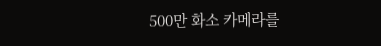500만 화소 카메라를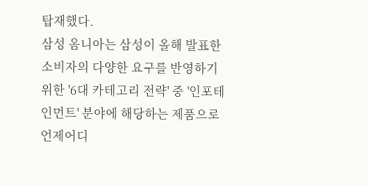탑재했다.
삼성 옴니아는 삼성이 올해 발표한 소비자의 다양한 요구를 반영하기 위한 '6대 카테고리 전략' 중 '인포테인먼트' 분야에 해당하는 제품으로 언제어디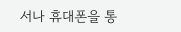서나 휴대폰을 통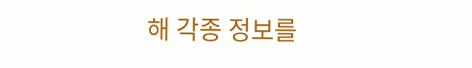해 각종 정보를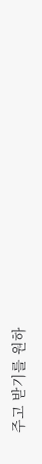주고 받기를 원하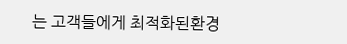는 고객들에게 최적화된환경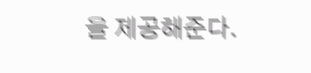을 제공해준다.